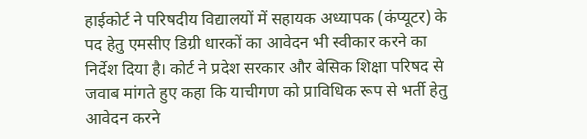हाईकोर्ट ने परिषदीय विद्यालयों में सहायक अध्यापक (कंप्यूटर) के पद हेतु एमसीए डिग्री धारकों का आवेदन भी स्वीकार करने का निर्देश दिया है। कोर्ट ने प्रदेश सरकार और बेसिक शिक्षा परिषद से जवाब मांगते हुए कहा कि याचीगण को प्राविधिक रूप से भर्ती हेतु आवेदन करने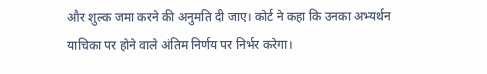और शुल्क जमा करने की अनुमति दी जाए। कोर्ट ने कहा कि उनका अभ्यर्थन याचिका पर होने वाले अंतिम निर्णय पर निर्भर करेगा।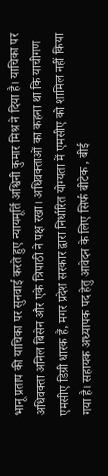भानू प्रताप की याचिका पर सुनवाई करते हुए न्यायमूर्ति अश्विनी कुमार मिश्र ने दिया है। याचिका पर अधिवक्ता अनिल बिसेन और एके त्रिपाठी ने पक्ष रखा। अधिवक्ताओं का कहना था कि याचीगण एमसीए डिग्री धारक हैं, मगर प्रदेश सरकार द्वारा निर्धारित योग्यता में एमसीए को शामिल नहीं किया गया है। सहायक अध्यापक पद हेतु आवेदन के लिए सिर्फ बीटेक , बीई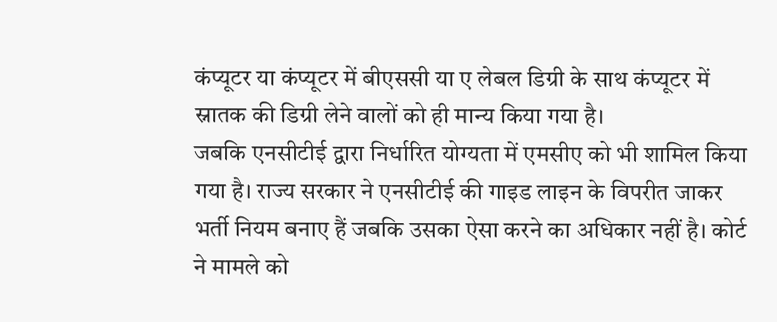कंप्यूटर या कंप्यूटर में बीएससी या ए लेबल डिग्री के साथ कंप्यूटर में स्नातक की डिग्री लेने वालों को ही मान्य किया गया है।
जबकि एनसीटीई द्वारा निर्धारित योग्यता में एमसीए को भी शामिल किया गया है। राज्य सरकार ने एनसीटीई की गाइड लाइन के विपरीत जाकर भर्ती नियम बनाए हैं जबकि उसका ऐसा करने का अधिकार नहीं है। कोर्ट ने मामले को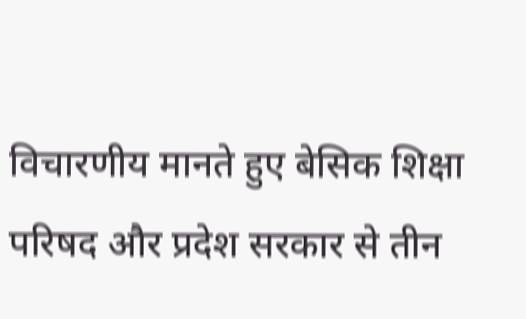विचारणीय मानते हुए बेसिक शिक्षा परिषद और प्रदेश सरकार से तीन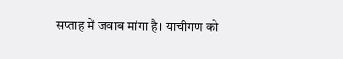सप्ताह में जवाब मांगा है। याचीगण को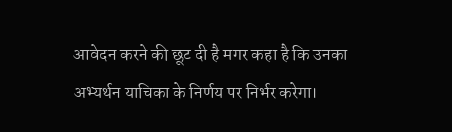आवेदन करने की छूट दी है मगर कहा है कि उनका अभ्यर्थन याचिका के निर्णय पर निर्भर करेगा।